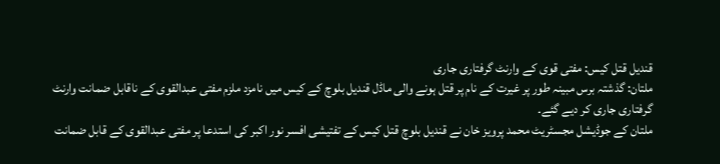قندیل قتل کیس: مفتی قوی کے وارنٹ گرفتاری جاری
ملتان: گذشتہ برس مبینہ طور پر غیرت کے نام پر قتل ہونے والی ماڈل قندیل بلوچ کے کیس میں نامزد ملزم مفتی عبدالقوی کے ناقابل ضمانت وارنٹ گرفتاری جاری کر دیے گئے۔
ملتان کے جوڈیشل مجسٹریٹ محمد پرویز خان نے قندیل بلوچ قتل کیس کے تفتیشی افسر نور اکبر کی استدعا پر مفتی عبدالقوی کے قابل ضمانت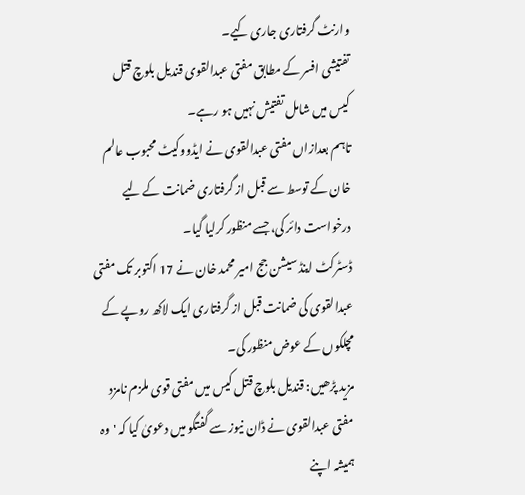وارنٹ گرفتاری جاری کیے۔
تفتیشی افسر کے مطابق مفتی عبدالقوی قندیل بلوچ قتل کیس میں شامل تفتیش نہیں ہو رہے۔
تاہم بعدازاں مفتی عبدالقوی نے ایڈووکیٹ محبوب عالم خان کے توسط سے قبل از گرفتاری ضمانت کے لیے درخواست دائر کی، جسے منظور کرلیا گیا۔
ڈسٹرکٹ اینڈ سیشن جج امیر محمد خان نے 17 اکتوبر تک مفتی عبدالقوی کی ضمانت قبل از گرفتاری ایک لاکھ روپے کے مچلکوں کے عوض منظور کی۔
مزید پڑھیں: قندیل بلوچ قتل کیس میں مفتی قوی ملزم نامزد
مفتی عبدالقوی نے ڈان نیوز سے گفتگو میں دعویٰ کیا کہ 'وہ ہمیشہ اپنے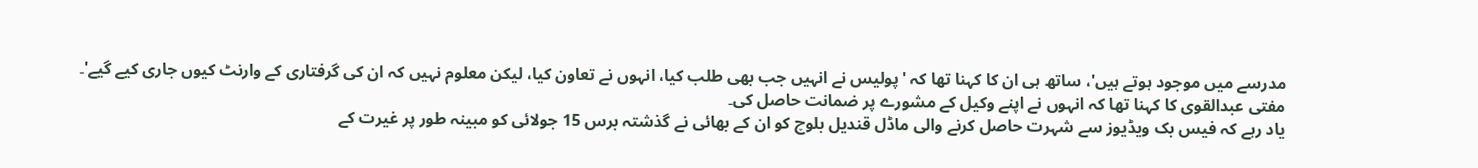مدرسے میں موجود ہوتے ہیں'، ساتھ ہی ان کا کہنا تھا کہ 'پولیس نے انہیں جب بھی طلب کیا، انہوں نے تعاون کیا، لیکن معلوم نہیں کہ ان کی گرفتاری کے وارنٹ کیوں جاری کیے گیے'۔
مفتی عبدالقوی کا کہنا تھا کہ انہوں نے اپنے وکیل کے مشورے پر ضمانت حاصل کی۔
یاد رہے کہ فیس بک ویڈیوز سے شہرت حاصل کرنے والی ماڈل قندیل بلوچ کو ان کے بھائی نے گذشتہ برس 15 جولائی کو مبینہ طور پر غیرت کے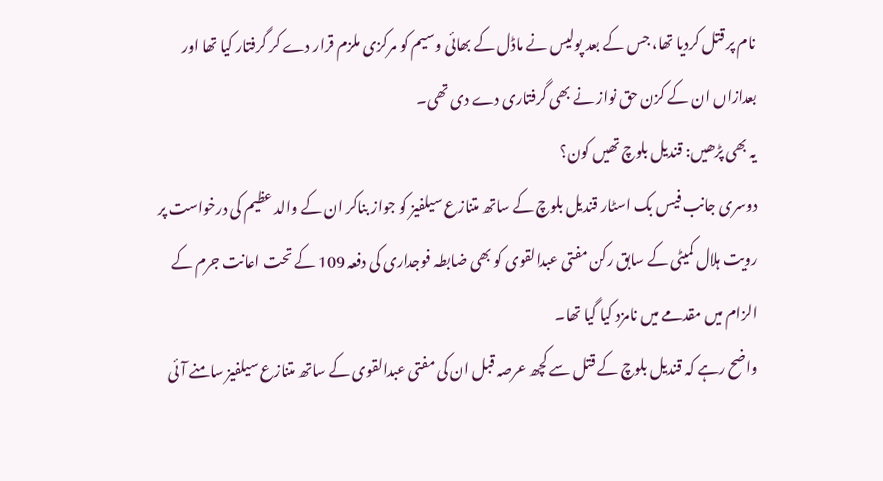نام پر قتل کردیا تھا، جس کے بعد پولیس نے ماڈل کے بھائی وسیم کو مرکزی ملزم قرار دے کر گرفتار کیا تھا اور بعدازاں ان کے کزن حق نواز نے بھی گرفتاری دے دی تھی۔
یہ بھی پڑھیں: قندیل بلوچ تھیں کون؟
دوسری جانب فیس بک اسٹار قندیل بلوچ کے ساتھ متنازع سیلفیز کو جواز بناکر ان کے والد عظیم کی درخواست پر رویت ہلال کمیٹی کے سابق رکن مفتی عبدالقوی کو بھی ضابطہ فوجداری کی دفعہ 109 کے تحت اعانت جرم کے الزام میں مقدمے میں نامزد کیا گیا تھا۔
واضح رہے کہ قندیل بلوچ کے قتل سے کچھ عرصہ قبل ان کی مفتی عبدالقوی کے ساتھ متنازع سیلفیز سامنے آئی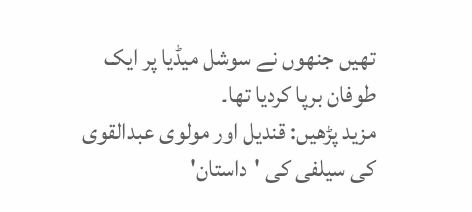تھیں جنھوں نے سوشل میڈیا پر ایک طوفان برپا کردیا تھا۔
مزید پڑھیں: قندیل اور مولوی عبدالقوی کی سیلفی کی 'داستان'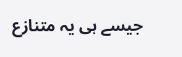جیسے ہی یہ متنازع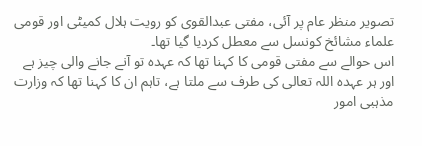تصویر منظر عام پر آئی، مفتی عبدالقوی کو رویت ہلال کمیٹی اور قومی علماء مشائخ کونسل سے معطل کردیا گیا تھا۔
اس حوالے سے مفتی قومی کا کہنا تھا کہ عہدہ تو آنے جانے والی چیز ہے اور ہر عہدہ اللہ تعالی کی طرف سے ملتا ہے، تاہم ان کا کہنا تھا کہ وزارت مذہبی امور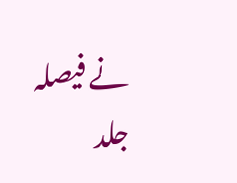نے فیصلہ جلد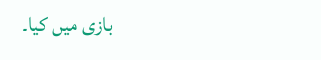بازی میں کیا۔